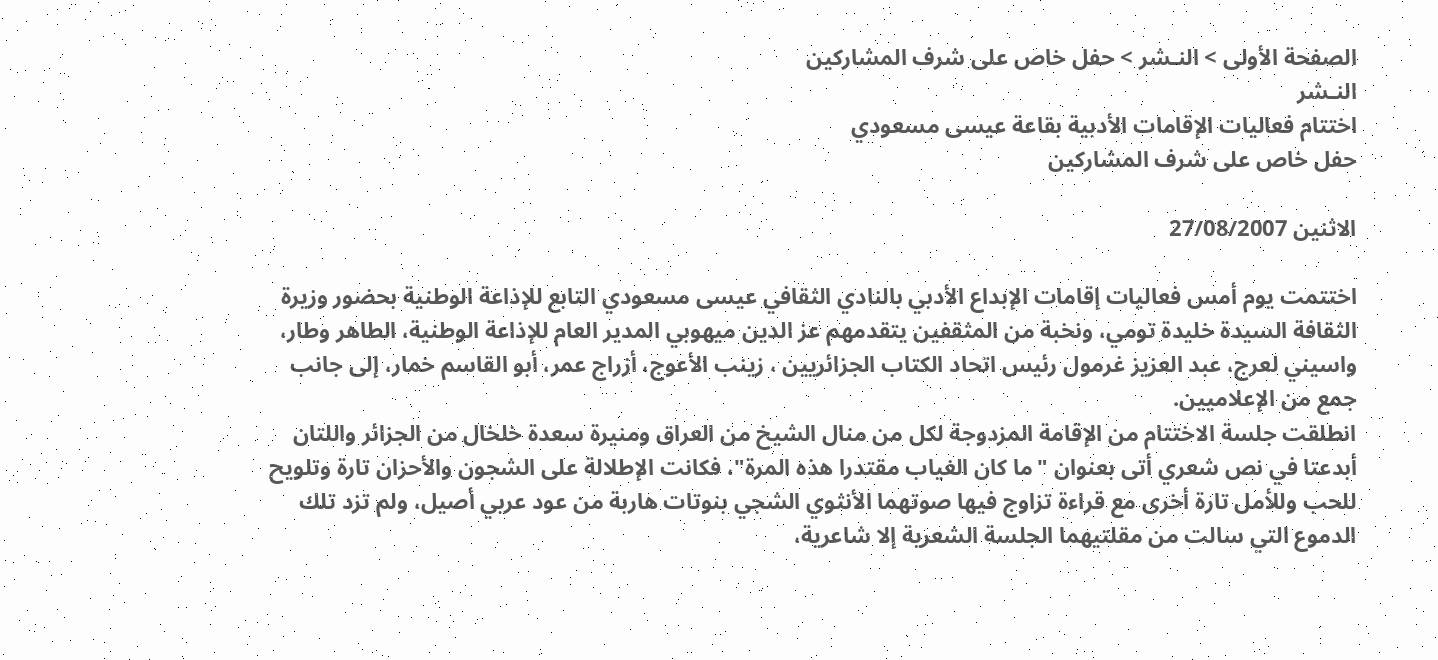الصفحة الأولى > النـشر > حفل خاص على شرف المشاركين
النـشر
اختتام فعاليات الإقامات الأدبية بقاعة عيسى مسعودي
حفل خاص على شرف المشاركين

الاثنين 27/08/2007

اختتمت يوم أمس فعاليات إقامات الإبداع الأدبي بالنادي الثقافي عيسى مسعودي التابع للإذاعة الوطنية بحضور وزيرة الثقافة السيدة خليدة تومي، ونخبة من المثقفين يتقدمهم عز الدين ميهوبي المدير العام للإذاعة الوطنية، الطاهر وطار، واسيني لعرج، عبد العزيز غرمول رئيس اتحاد الكتاب الجزائريين ، زينب الأعوج، أزراج عمر، أبو القاسم خمار، إلى جانب جمع من الإعلاميين.
انطلقت جلسة الاختتام من الإقامة المزدوجة لكل من منال الشيخ من العراق ومنيرة سعدة خلخال من الجزائر واللتان أبدعتا في نص شعري أتى بعنوان "ما كان الغياب مقتدرا هذه المرة"، فكانت الإطلالة على الشجون والأحزان تارة وتلويح للحب وللأمل تارة أخرى مع قراءة تزاوج فيها صوتهما الأنثوي الشجي بنوتات هاربة من عود عربي أصيل، ولم تزد تلك الدموع التي سالت من مقلتيهما الجلسة الشعرية إلا شاعرية،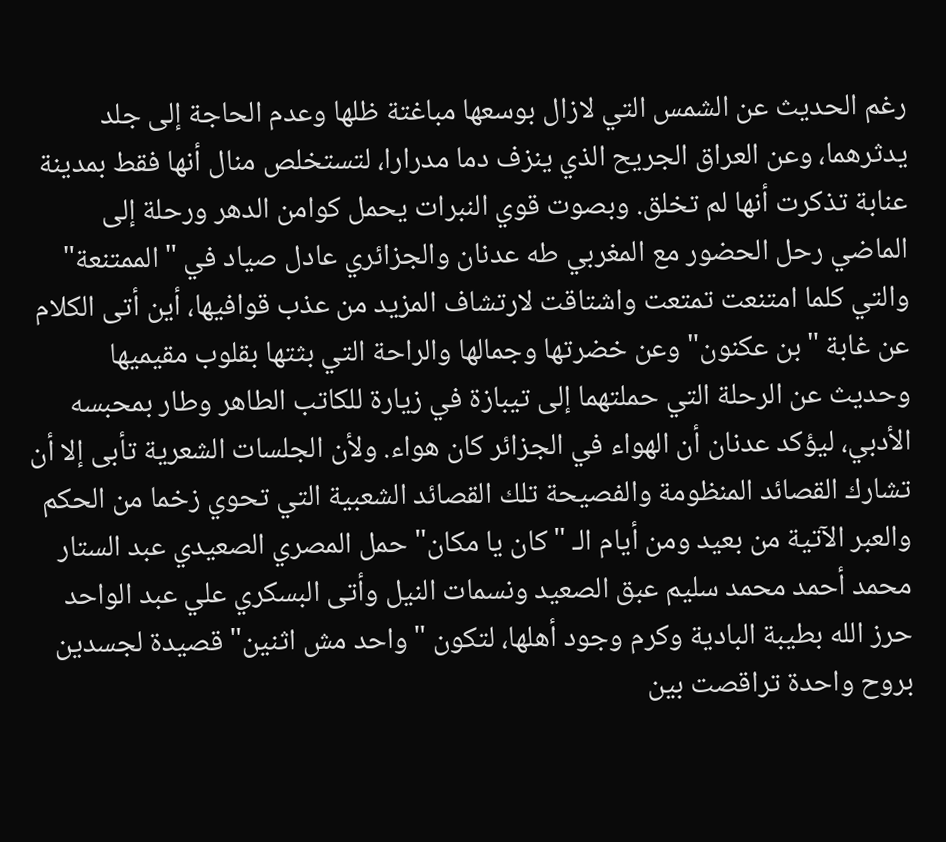رغم الحديث عن الشمس التي لازال بوسعها مباغتة ظلها وعدم الحاجة إلى جلد يدثرهما، وعن العراق الجريح الذي ينزف دما مدرارا، لتستخلص منال أنها فقط بمدينة عنابة تذكرت أنها لم تخلق. وبصوت قوي النبرات يحمل كوامن الدهر ورحلة إلى الماضي رحل الحضور مع المغربي طه عدنان والجزائري عادل صياد في "الممتنعة" والتي كلما امتنعت تمتعت واشتاقت لارتشاف المزيد من عذب قوافيها، أين أتى الكلام عن غابة "بن عكنون" وعن خضرتها وجمالها والراحة التي بثتها بقلوب مقيميها وحديث عن الرحلة التي حملتهما إلى تيبازة في زيارة للكاتب الطاهر وطار بمحبسه الأدبي، ليؤكد عدنان أن الهواء في الجزائر كان هواء. ولأن الجلسات الشعرية تأبى إلا أن تشارك القصائد المنظومة والفصيحة تلك القصائد الشعبية التي تحوي زخما من الحكم والعبر الآتية من بعيد ومن أيام الـ "كان يا مكان" حمل المصري الصعيدي عبد الستار محمد أحمد محمد سليم عبق الصعيد ونسمات النيل وأتى البسكري علي عبد الواحد حرز الله بطيبة البادية وكرم وجود أهلها، لتكون "واحد مش اثنين" قصيدة لجسدين بروح واحدة تراقصت بين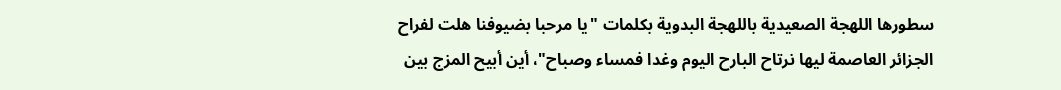سطورها اللهجة الصعيدية باللهجة البدوية بكلمات "يا مرحبا بضيوفنا هلت لفراح الجزائر العاصمة ليها نرتاح البارح اليوم وغدا فمساء وصباح"، أين أبيح المزج بين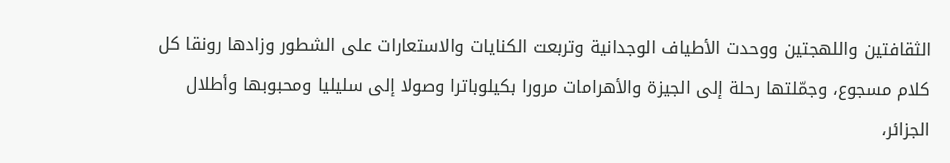الثقافتين واللهجتين ووحدت الأطياف الوجدانية وتربعت الكنايات والاستعارات على الشطور وزادها رونقا كل كلام مسجوع، وجمّلتها رحلة إلى الجيزة والأهرامات مرورا بكيلوباترا وصولا إلى سليليا ومحبوبها وأطلال الجزائر،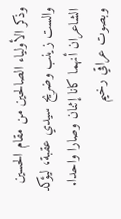وذكر الأولياء الصالحين من مقام الحسين والست زينب وضريح سيدي عقبة، ليؤكد الشاعران أنهما كانا إثنان وصارا واحدا.
وبصوت عراقي رخيم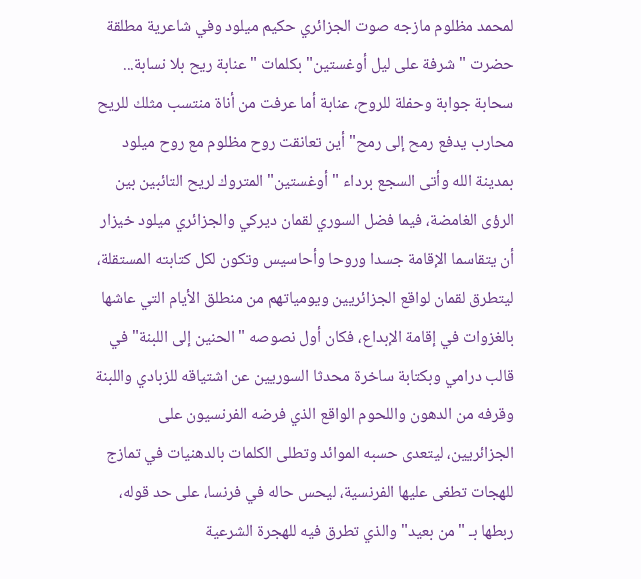لمحمد مظلوم مازجه صوت الجزائري حكيم ميلود وفي شاعرية مطلقة حضرت "شرفة على ليل أوغستين" بكلمات "عنابة ريح بلا نسابة... سحابة جوابة وحفلة للروح، عنابة أما عرفت من أناة منتسب مثلك للريح محارب يدفع رمح إلى رمح" أين تعانقت روح مظلوم مع روح ميلود بمدينة الله وأتى السجع برداء "أوغستين" المتروك لريح التائبين بين الرؤى الغامضة، فيما فضل السوري لقمان ديركي والجزائري ميلود خيزار أن يتقاسما الإقامة جسدا وروحا وأحاسيس وتكون لكل كتابته المستقلة، ليتطرق لقمان لواقع الجزائريين ويومياتهم من منطلق الأيام التي عاشها بالغزوات في إقامة الإبداع، فكان أول نصوصه "الحنين إلى اللبنة" في قالب درامي وبكتابة ساخرة محدثا السوريين عن اشتياقه للزبادي واللبنة وقرفه من الدهون واللحوم الواقع الذي فرضه الفرنسيون على الجزائريين، ليتعدى حسبه الموائد وتطلى الكلمات بالدهنيات في تمازج للهجات تطغى عليها الفرنسية، ليحس حاله في فرنسا، على حد قوله، ربطها بـ "من بعيد" والذي تطرق فيه للهجرة الشرعية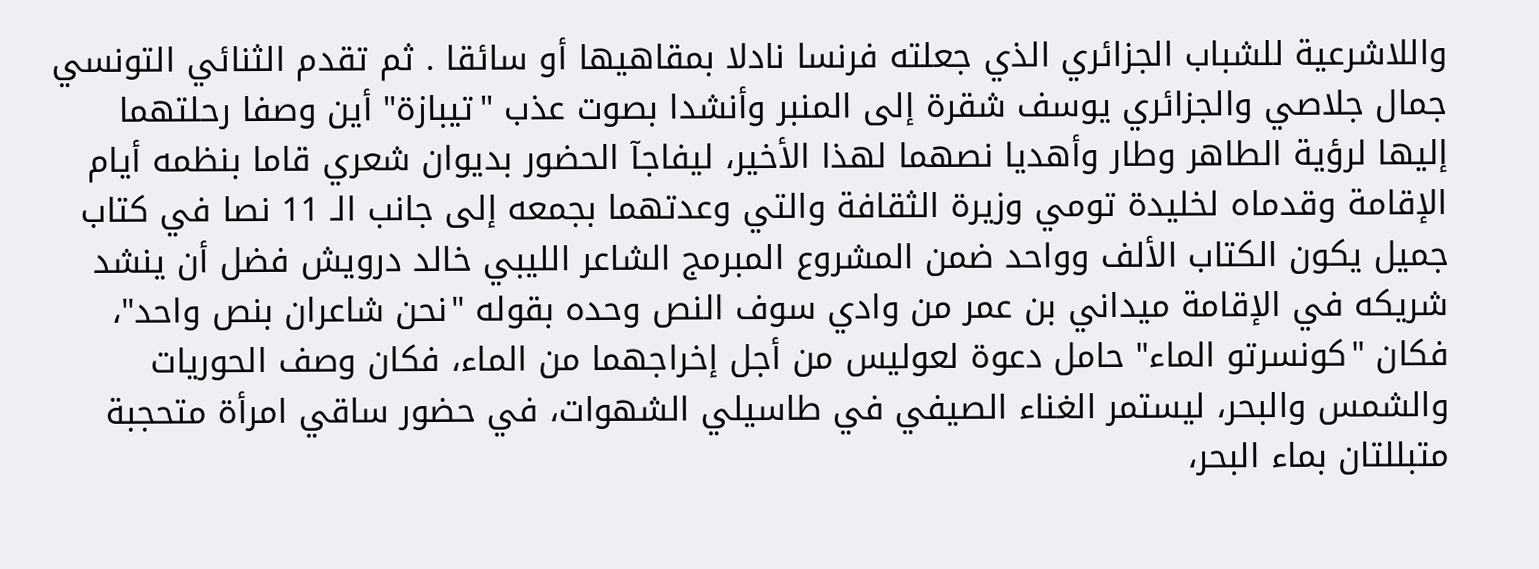واللاشرعية للشباب الجزائري الذي جعلته فرنسا نادلا بمقاهيها أو سائقا . ثم تقدم الثنائي التونسي جمال جلاصي والجزائري يوسف شقرة إلى المنبر وأنشدا بصوت عذب "تيبازة" أين وصفا رحلتهما إليها لرؤية الطاهر وطار وأهديا نصهما لهذا الأخير، ليفاجآ الحضور بديوان شعري قاما بنظمه أيام الإقامة وقدماه لخليدة تومي وزيرة الثقافة والتي وعدتهما بجمعه إلى جانب الـ 11 نصا في كتاب جميل يكون الكتاب الألف وواحد ضمن المشروع المبرمج الشاعر الليبي خالد درويش فضل أن ينشد شريكه في الإقامة ميداني بن عمر من وادي سوف النص وحده بقوله "نحن شاعران بنص واحد"، فكان "كونسرتو الماء" حامل دعوة لعوليس من أجل إخراجهما من الماء، فكان وصف الحوريات والشمس والبحر، ليستمر الغناء الصيفي في طاسيلي الشهوات، في حضور ساقي امرأة متحجبة متبللتان بماء البحر،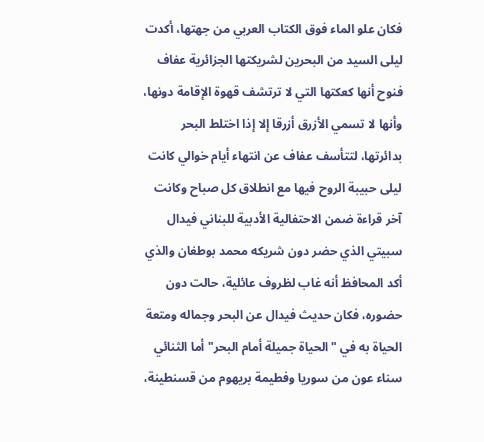فكان علو الماء فوق الكتاب العربي من جهتها، أكدت ليلى السيد من البحرين لشريكتها الجزائرية عفاف فنوح أنها كعكتها التي لا ترتشف قهوة الإقامة دونها، وأنها لا تسمي الأزرق أزرقا إلا إذا اختلط البحر بدائرتها، لتتأسف عفاف عن انتهاء أيام خوالي كانت ليلى حبيبة الروح فيها مع انطلاق كل صباح وكانت آخر قراءة ضمن الاحتفالية الأدبية للبناني فيدال سبيتي الذي حضر دون شريكه محمد بوطغان والذي أكد المحافظ أنه غاب لظروف عائلية، حالت دون حضوره، فكان حديث فيدال عن البحر وجماله ومتعة الحياة به في "الحياة جميلة أمام البحر" أما الثنائي سناء عون من سوريا وفطيمة بريهوم من قسنطينة،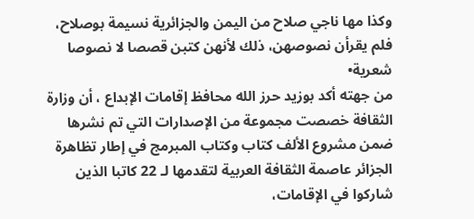وكذا مها ناجي صلاح من اليمن والجزائرية نسيمة بوصلاح، فلم يقرأن نصوصهن، ذلك لأنهن كتبن قصصا لا نصوصا شعرية•
من جهته أكد بوزيد حرز الله محافظ إقامات الإبداع ، أن وزارة الثقافة خصصت مجموعة من الإصدارات التي تم نشرها ضمن مشروع الألف كتاب وكتاب المبرمج في إطار تظاهرة الجزائر عاصمة الثقافة العربية لتقدمها لـ 22 كاتبا الذين شاركوا في الإقامات،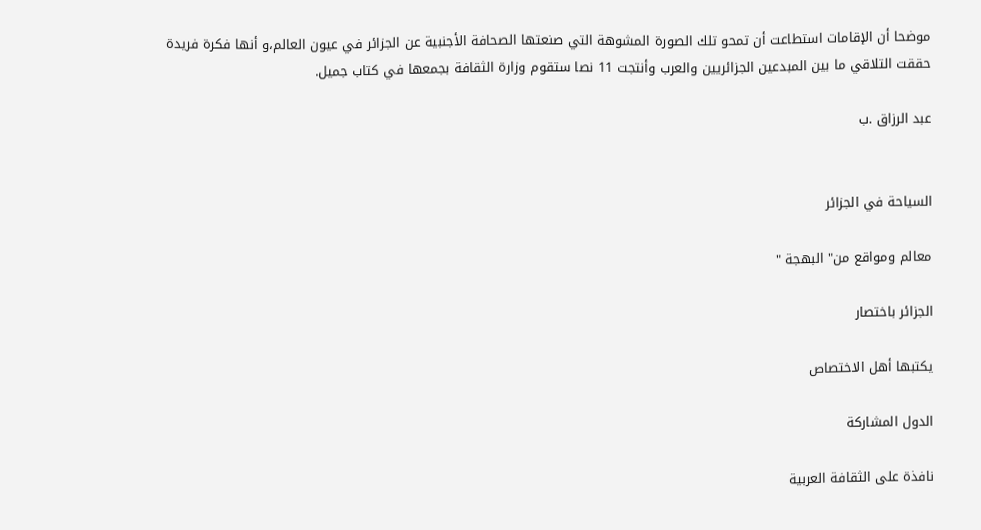موضحا أن الإقامات استطاعت أن تمحو تلك الصورة المشوهة التي صنعتها الصحافة الأجنبية عن الجزائر في عيون العالم،و أنها فكرة فريدة حققت التلاقي ما بين المبدعين الجزائريين والعرب وأنتجت 11 نصا ستقوم وزارة الثقافة بجمعها في كتاب جميل.

عبد الرزاق .ب


السياحة في الجزائر

معالم ومواقع من" البهجة "

الجزائر باختصار

يكتبها أهل الاختصاص

الدول المشاركة

نافذة على الثقافة العربية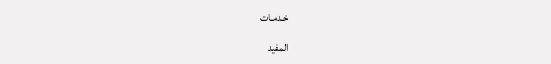خـدمـات

المفيد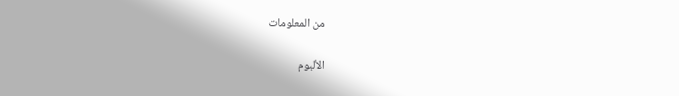من المعلومات

الألبوم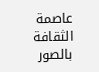عاصمة الثقافة بالصور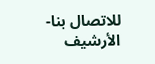للاتصال بنا- الأرشيف